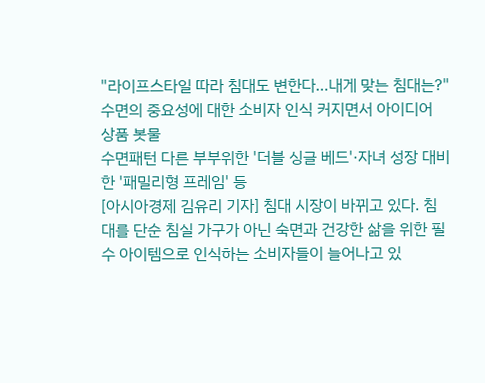"라이프스타일 따라 침대도 변한다…내게 맞는 침대는?"
수면의 중요성에 대한 소비자 인식 커지면서 아이디어 상품 봇물
수면패턴 다른 부부위한 '더블 싱글 베드'·자녀 성장 대비한 '패밀리형 프레임' 등
[아시아경제 김유리 기자] 침대 시장이 바뀌고 있다. 침대를 단순 침실 가구가 아닌 숙면과 건강한 삶을 위한 필수 아이템으로 인식하는 소비자들이 늘어나고 있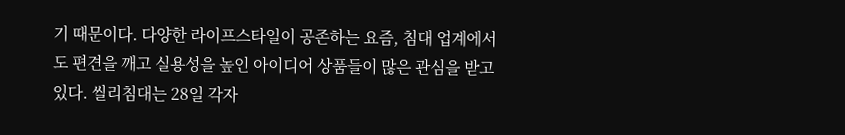기 때문이다. 다양한 라이프스타일이 공존하는 요즘, 침대 업계에서도 편견을 깨고 실용성을 높인 아이디어 상품들이 많은 관심을 받고 있다. 씰리침대는 28일 각자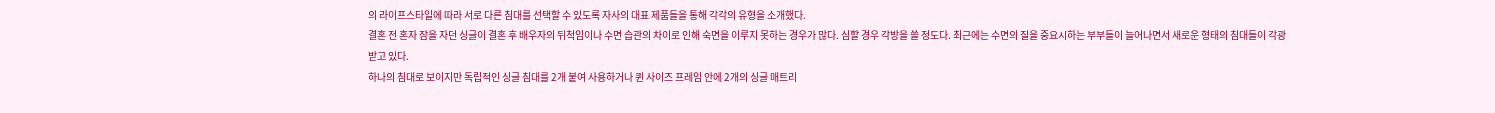의 라이프스타일에 따라 서로 다른 침대를 선택할 수 있도록 자사의 대표 제품들을 통해 각각의 유형을 소개했다.
결혼 전 혼자 잠을 자던 싱글이 결혼 후 배우자의 뒤척임이나 수면 습관의 차이로 인해 숙면을 이루지 못하는 경우가 많다. 심할 경우 각방을 쓸 정도다. 최근에는 수면의 질을 중요시하는 부부들이 늘어나면서 새로운 형태의 침대들이 각광받고 있다.
하나의 침대로 보이지만 독립적인 싱글 침대를 2개 붙여 사용하거나 퀸 사이즈 프레임 안에 2개의 싱글 매트리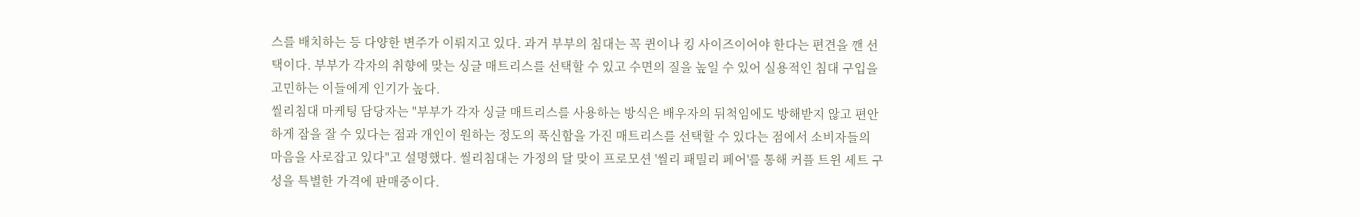스를 배치하는 등 다양한 변주가 이뤄지고 있다. 과거 부부의 침대는 꼭 퀸이나 킹 사이즈이어야 한다는 편견을 깬 선택이다. 부부가 각자의 취향에 맞는 싱글 매트리스를 선택할 수 있고 수면의 질을 높일 수 있어 실용적인 침대 구입을 고민하는 이들에게 인기가 높다.
씰리침대 마케팅 담당자는 "부부가 각자 싱글 매트리스를 사용하는 방식은 배우자의 뒤척임에도 방해받지 않고 편안하게 잠을 잘 수 있다는 점과 개인이 원하는 정도의 푹신함을 가진 매트리스를 선택할 수 있다는 점에서 소비자들의 마음을 사로잡고 있다"고 설명했다. 씰리침대는 가정의 달 맞이 프로모션 '씰리 패밀리 페어'를 통해 커플 트윈 세트 구성을 특별한 가격에 판매중이다.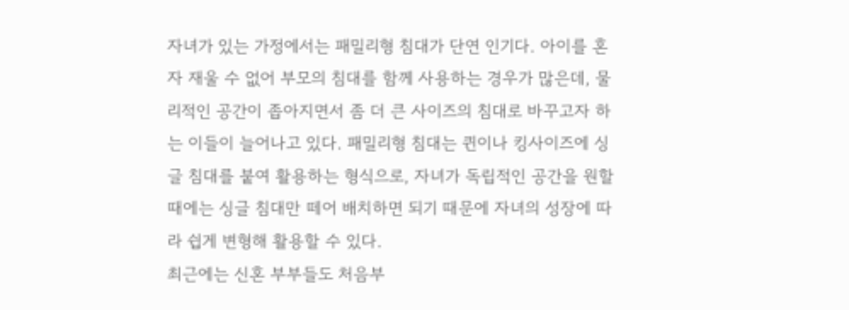자녀가 있는 가정에서는 패밀리형 침대가 단연 인기다. 아이를 혼자 재울 수 없어 부모의 침대를 함께 사용하는 경우가 많은데, 물리적인 공간이 좁아지면서 좀 더 큰 사이즈의 침대로 바꾸고자 하는 이들이 늘어나고 있다. 패밀리형 침대는 퀸이나 킹사이즈에 싱글 침대를 붙여 활용하는 형식으로, 자녀가 독립적인 공간을 원할 때에는 싱글 침대만 떼어 배치하면 되기 때문에 자녀의 성장에 따라 쉽게 변형해 활용할 수 있다.
최근에는 신혼 부부들도 처음부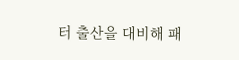터 출산을 대비해 패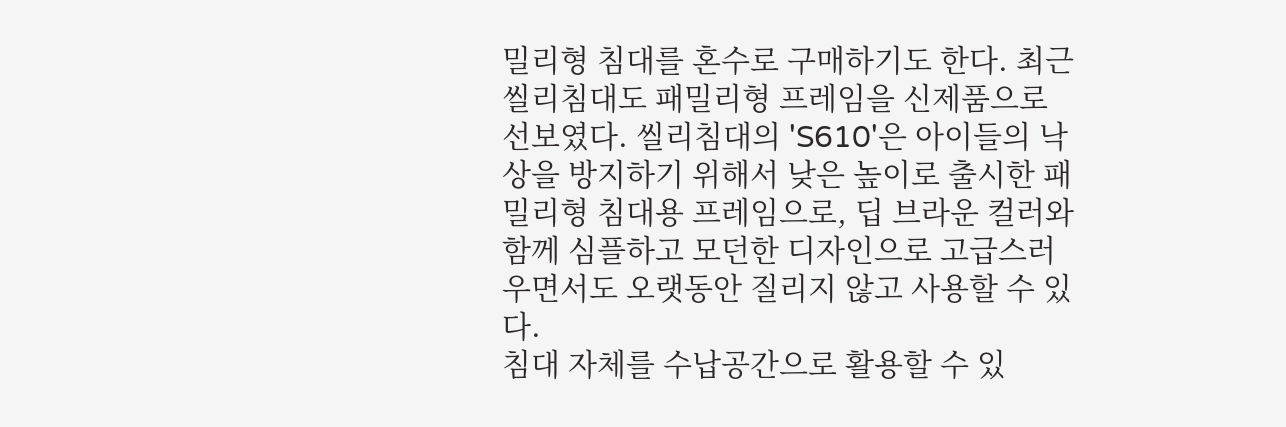밀리형 침대를 혼수로 구매하기도 한다. 최근 씰리침대도 패밀리형 프레임을 신제품으로 선보였다. 씰리침대의 'S610'은 아이들의 낙상을 방지하기 위해서 낮은 높이로 출시한 패밀리형 침대용 프레임으로, 딥 브라운 컬러와 함께 심플하고 모던한 디자인으로 고급스러우면서도 오랫동안 질리지 않고 사용할 수 있다.
침대 자체를 수납공간으로 활용할 수 있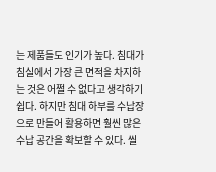는 제품들도 인기가 높다. 침대가 침실에서 가장 큰 면적을 차지하는 것은 어쩔 수 없다고 생각하기 쉽다. 하지만 침대 하부를 수납장으로 만들어 활용하면 훨씬 많은 수납 공간을 확보할 수 있다. 씰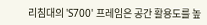리침대의 'S700' 프레임은 공간 활용도를 높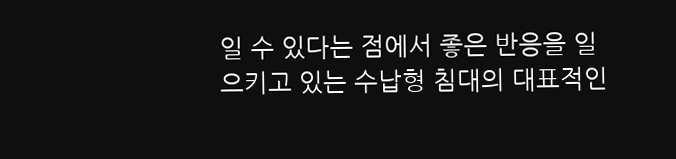일 수 있다는 점에서 좋은 반응을 일으키고 있는 수납형 침대의 대표적인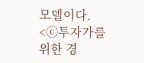모델이다.
<ⓒ투자가를 위한 경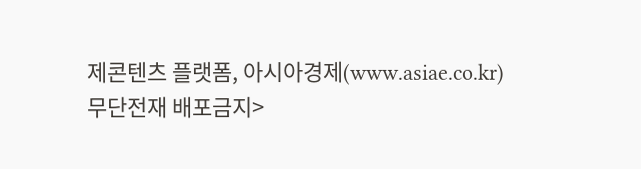제콘텐츠 플랫폼, 아시아경제(www.asiae.co.kr) 무단전재 배포금지>